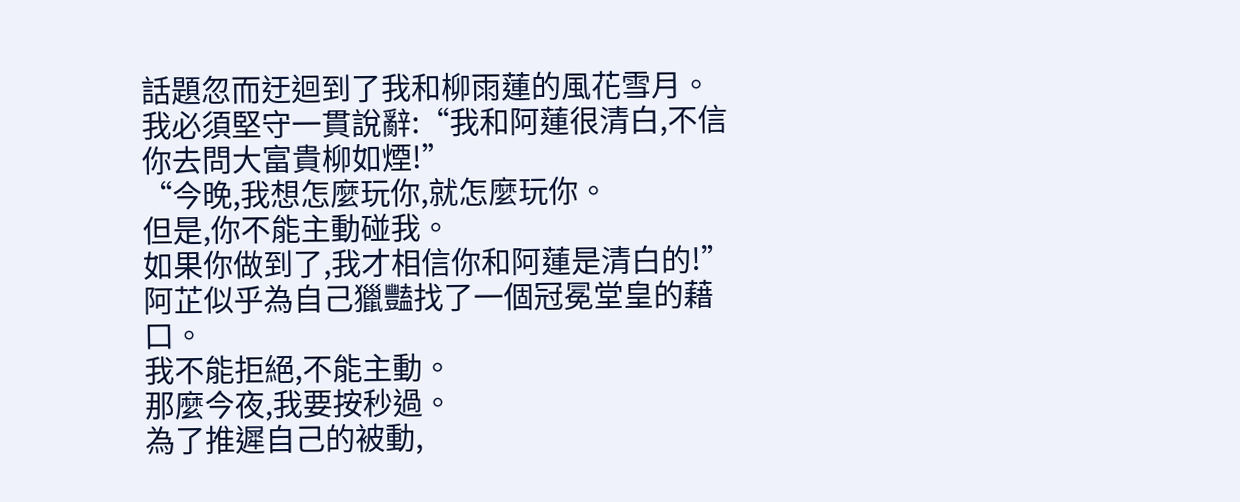話題忽而迂迴到了我和柳雨蓮的風花雪月。
我必須堅守一貫說辭:“我和阿蓮很清白,不信你去問大富貴柳如煙!”
“今晚,我想怎麼玩你,就怎麼玩你。
但是,你不能主動碰我。
如果你做到了,我才相信你和阿蓮是清白的!”
阿芷似乎為自己獵豔找了一個冠冕堂皇的藉口。
我不能拒絕,不能主動。
那麼今夜,我要按秒過。
為了推遲自己的被動,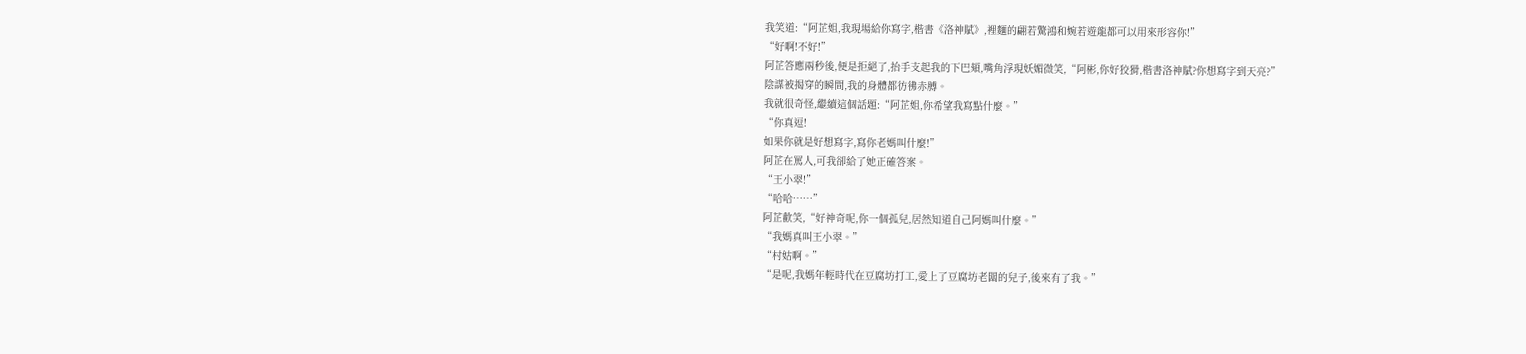我笑道:“阿芷姐,我現場給你寫字,楷書《洛神賦》,裡麵的翩若驚鴻和婉若遊龍都可以用來形容你!”
“好啊!不好!”
阿芷答應兩秒後,便是拒絕了,抬手支起我的下巴頦,嘴角浮現妖媚微笑,“阿彬,你好狡猾,楷書洛神賦?你想寫字到天亮?”
陰謀被揭穿的瞬間,我的身體都彷彿赤膊。
我就很奇怪,繼續這個話題:“阿芷姐,你希望我寫點什麼。”
“你真逗!
如果你就是好想寫字,寫你老媽叫什麼!”
阿芷在罵人,可我卻給了她正確答案。
“王小翠!”
“哈哈……”
阿芷歡笑,“好神奇呢,你一個孤兒,居然知道自己阿媽叫什麼。”
“我媽真叫王小翠。”
“村姑啊。”
“是呢,我媽年輕時代在豆腐坊打工,愛上了豆腐坊老闆的兒子,後來有了我。”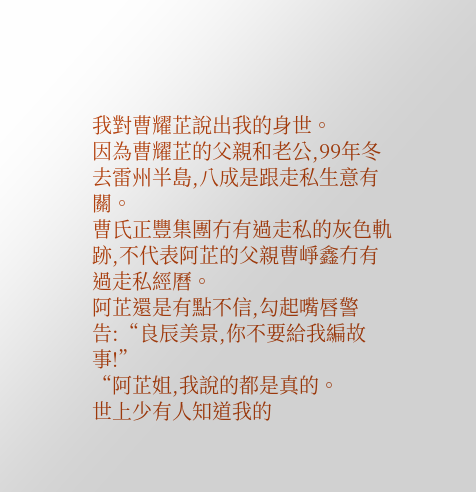我對曹耀芷說出我的身世。
因為曹耀芷的父親和老公,99年冬去雷州半島,八成是跟走私生意有關。
曹氏正豐集團冇有過走私的灰色軌跡,不代表阿芷的父親曹崢鑫冇有過走私經曆。
阿芷還是有點不信,勾起嘴唇警告:“良辰美景,你不要給我編故事!”
“阿芷姐,我說的都是真的。
世上少有人知道我的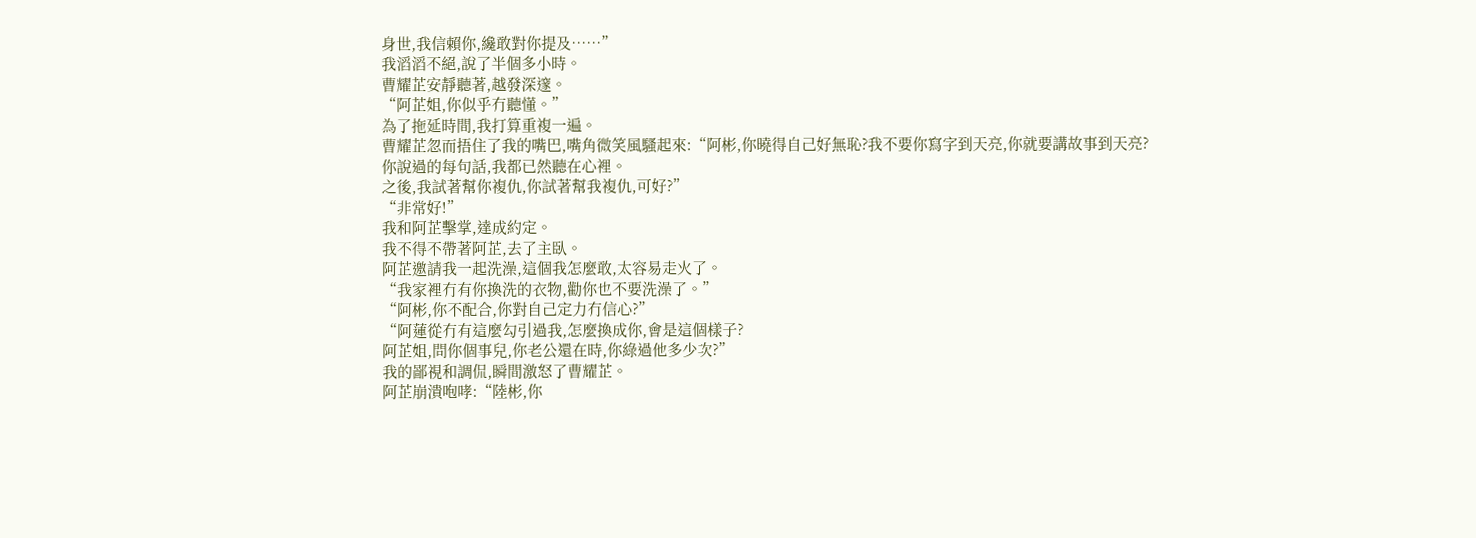身世,我信賴你,纔敢對你提及……”
我滔滔不絕,說了半個多小時。
曹耀芷安靜聽著,越發深邃。
“阿芷姐,你似乎冇聽懂。”
為了拖延時間,我打算重複一遍。
曹耀芷忽而捂住了我的嘴巴,嘴角微笑風騷起來:“阿彬,你曉得自己好無恥?我不要你寫字到天亮,你就要講故事到天亮?
你說過的每句話,我都已然聽在心裡。
之後,我試著幫你複仇,你試著幫我複仇,可好?”
“非常好!”
我和阿芷擊掌,達成約定。
我不得不帶著阿芷,去了主臥。
阿芷邀請我一起洗澡,這個我怎麼敢,太容易走火了。
“我家裡冇有你換洗的衣物,勸你也不要洗澡了。”
“阿彬,你不配合,你對自己定力冇信心?”
“阿蓮從冇有這麼勾引過我,怎麼換成你,會是這個樣子?
阿芷姐,問你個事兒,你老公還在時,你綠過他多少次?”
我的鄙視和調侃,瞬間激怒了曹耀芷。
阿芷崩潰咆哮:“陸彬,你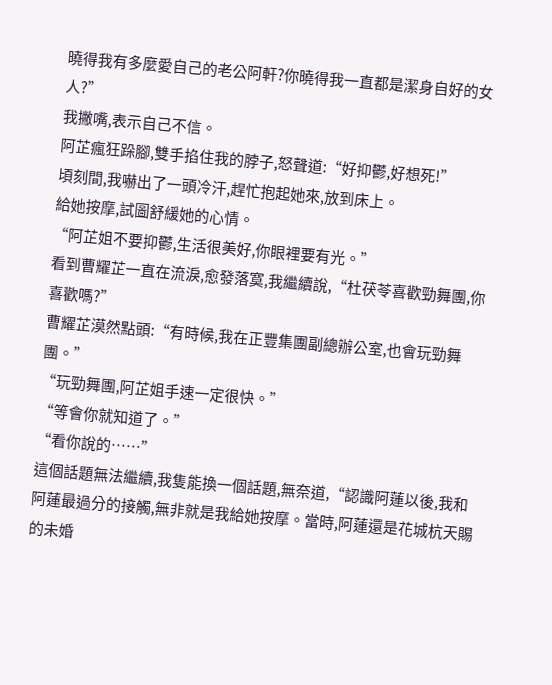曉得我有多麼愛自己的老公阿軒?你曉得我一直都是潔身自好的女人?”
我撇嘴,表示自己不信。
阿芷瘋狂跺腳,雙手掐住我的脖子,怒聲道:“好抑鬱,好想死!”
頃刻間,我嚇出了一頭冷汗,趕忙抱起她來,放到床上。
給她按摩,試圖舒緩她的心情。
“阿芷姐不要抑鬱,生活很美好,你眼裡要有光。”
看到曹耀芷一直在流淚,愈發落寞,我繼續說,“杜茯苓喜歡勁舞團,你喜歡嗎?”
曹耀芷漠然點頭:“有時候,我在正豐集團副總辦公室,也會玩勁舞團。”
“玩勁舞團,阿芷姐手速一定很快。”
“等會你就知道了。”
“看你說的……”
這個話題無法繼續,我隻能換一個話題,無奈道,“認識阿蓮以後,我和阿蓮最過分的接觸,無非就是我給她按摩。當時,阿蓮還是花城杭天賜的未婚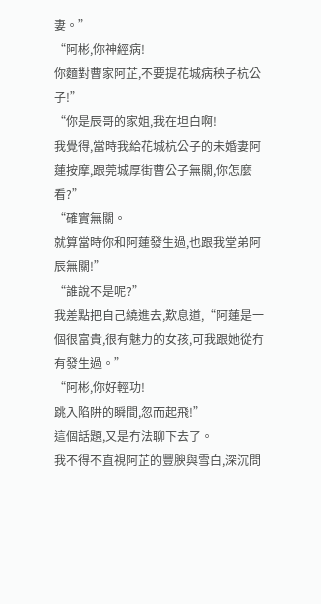妻。”
“阿彬,你神經病!
你麵對曹家阿芷,不要提花城病秧子杭公子!”
“你是辰哥的家姐,我在坦白啊!
我覺得,當時我給花城杭公子的未婚妻阿蓮按摩,跟莞城厚街曹公子無關,你怎麼看?”
“確實無關。
就算當時你和阿蓮發生過,也跟我堂弟阿辰無關!”
“誰說不是呢?”
我差點把自己繞進去,歎息道,“阿蓮是一個很富貴,很有魅力的女孩,可我跟她從冇有發生過。”
“阿彬,你好輕功!
跳入陷阱的瞬間,忽而起飛!”
這個話題,又是冇法聊下去了。
我不得不直視阿芷的豐腴與雪白,深沉問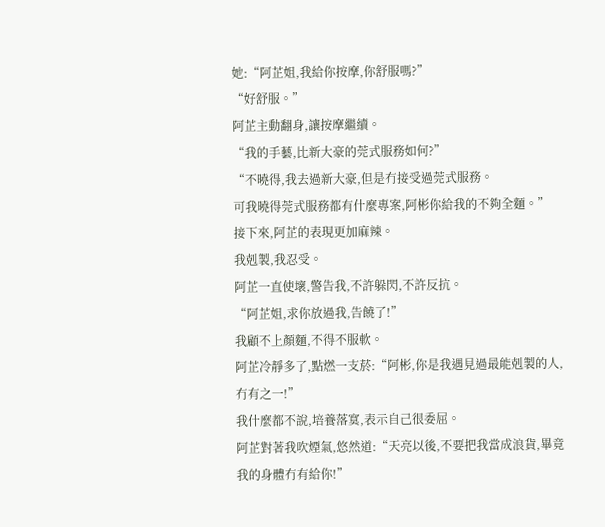她:“阿芷姐,我給你按摩,你舒服嗎?”
“好舒服。”
阿芷主動翻身,讓按摩繼續。
“我的手藝,比新大豪的莞式服務如何?”
“不曉得,我去過新大豪,但是冇接受過莞式服務。
可我曉得莞式服務都有什麼專案,阿彬你給我的不夠全麵。”
接下來,阿芷的表現更加麻辣。
我剋製,我忍受。
阿芷一直使壞,警告我,不許躲閃,不許反抗。
“阿芷姐,求你放過我,告饒了!”
我顧不上顏麵,不得不服軟。
阿芷冷靜多了,點燃一支菸:“阿彬,你是我遇見過最能剋製的人,冇有之一!”
我什麼都不說,培養落寞,表示自己很委屈。
阿芷對著我吹煙氣,悠然道:“天亮以後,不要把我當成浪貨,畢竟我的身體冇有給你!”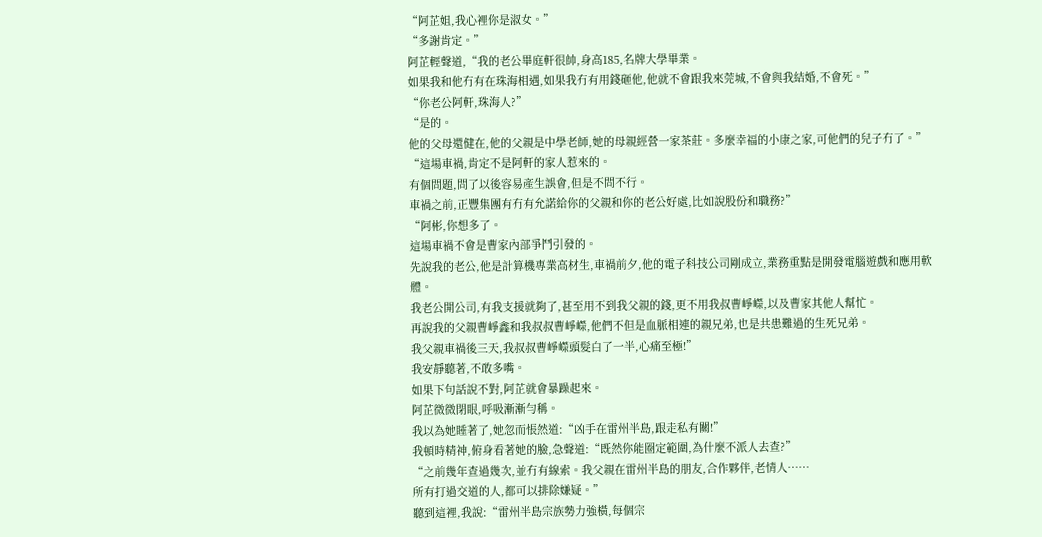“阿芷姐,我心裡你是淑女。”
“多謝肯定。”
阿芷輕聲道,“我的老公畢庭軒很帥,身高185,名牌大學畢業。
如果我和他冇有在珠海相遇,如果我冇有用錢砸他,他就不會跟我來莞城,不會與我結婚,不會死。”
“你老公阿軒,珠海人?”
“是的。
他的父母還健在,他的父親是中學老師,她的母親經營一家茶莊。多麼幸福的小康之家,可他們的兒子冇了。”
“這場車禍,肯定不是阿軒的家人惹來的。
有個問題,問了以後容易產生誤會,但是不問不行。
車禍之前,正豐集團有冇有允諾給你的父親和你的老公好處,比如說股份和職務?”
“阿彬,你想多了。
這場車禍不會是曹家內部爭鬥引發的。
先說我的老公,他是計算機專業高材生,車禍前夕,他的電子科技公司剛成立,業務重點是開發電腦遊戲和應用軟體。
我老公開公司,有我支援就夠了,甚至用不到我父親的錢,更不用我叔曹崢嶸,以及曹家其他人幫忙。
再說我的父親曹崢鑫和我叔叔曹崢嶸,他們不但是血脈相連的親兄弟,也是共患難過的生死兄弟。
我父親車禍後三天,我叔叔曹崢嶸頭髮白了一半,心痛至極!”
我安靜聽著,不敢多嘴。
如果下句話說不對,阿芷就會暴躁起來。
阿芷微微閉眼,呼吸漸漸勻稱。
我以為她睡著了,她忽而悵然道:“凶手在雷州半島,跟走私有關!”
我頓時精神,俯身看著她的臉,急聲道:“既然你能圈定範圍,為什麼不派人去查?”
“之前幾年查過幾次,並冇有線索。我父親在雷州半島的朋友,合作夥伴,老情人……
所有打過交道的人,都可以排除嫌疑。”
聽到這裡,我說:“雷州半島宗族勢力強橫,每個宗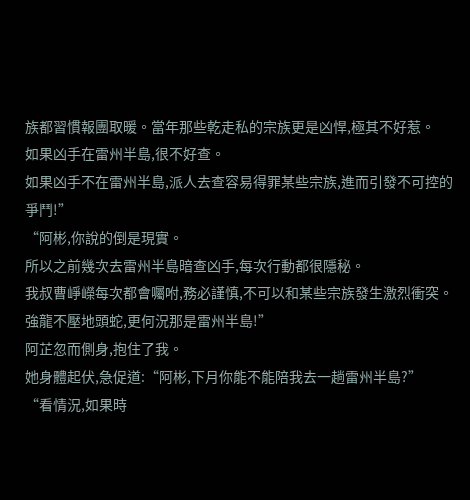族都習慣報團取暖。當年那些乾走私的宗族更是凶悍,極其不好惹。
如果凶手在雷州半島,很不好查。
如果凶手不在雷州半島,派人去查容易得罪某些宗族,進而引發不可控的爭鬥!”
“阿彬,你說的倒是現實。
所以之前幾次去雷州半島暗查凶手,每次行動都很隱秘。
我叔曹崢嶸每次都會囑咐,務必謹慎,不可以和某些宗族發生激烈衝突。強龍不壓地頭蛇,更何況那是雷州半島!”
阿芷忽而側身,抱住了我。
她身體起伏,急促道:“阿彬,下月你能不能陪我去一趟雷州半島?”
“看情況,如果時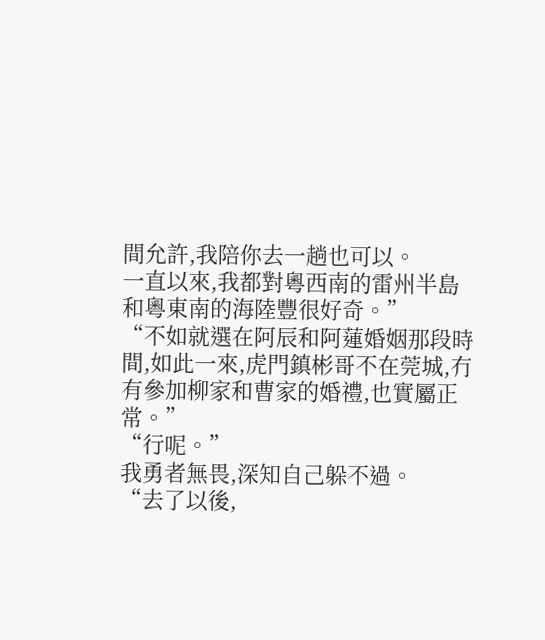間允許,我陪你去一趟也可以。
一直以來,我都對粵西南的雷州半島和粵東南的海陸豐很好奇。”
“不如就選在阿辰和阿蓮婚姻那段時間,如此一來,虎門鎮彬哥不在莞城,冇有參加柳家和曹家的婚禮,也實屬正常。”
“行呢。”
我勇者無畏,深知自己躲不過。
“去了以後,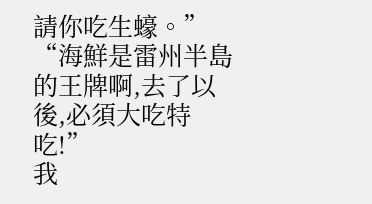請你吃生蠔。”
“海鮮是雷州半島的王牌啊,去了以後,必須大吃特吃!”
我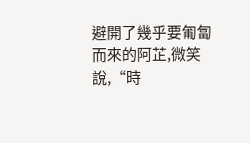避開了幾乎要匍匐而來的阿芷,微笑說,“時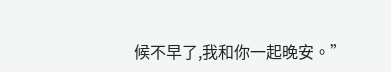候不早了,我和你一起晚安。”